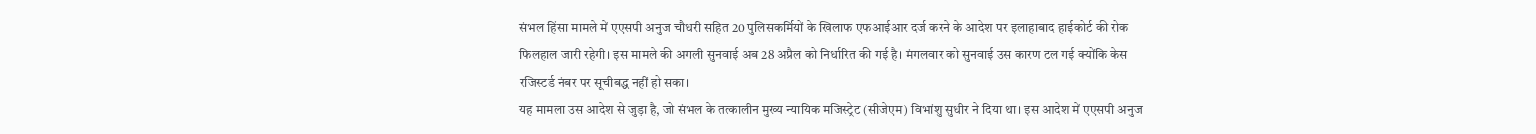संभल हिंसा मामले में एएसपी अनुज चौधरी सहित 20 पुलिसकर्मियों के खिलाफ एफआईआर दर्ज करने के आदेश पर इलाहाबाद हाईकोर्ट की रोक फिलहाल जारी रहेगी। इस मामले की अगली सुनवाई अब 28 अप्रैल को निर्धारित की गई है। मंगलवार को सुनवाई उस कारण टल गई क्योंकि केस रजिस्टर्ड नंबर पर सूचीबद्ध नहीं हो सका।
यह मामला उस आदेश से जुड़ा है, जो संभल के तत्कालीन मुख्य न्यायिक मजिस्ट्रेट (सीजेएम) विभांशु सुधीर ने दिया था। इस आदेश में एएसपी अनुज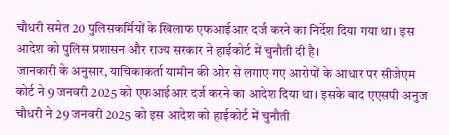चौधरी समेत 20 पुलिसकर्मियों के खिलाफ एफआईआर दर्ज करने का निर्देश दिया गया था। इस आदेश को पुलिस प्रशासन और राज्य सरकार ने हाईकोर्ट में चुनौती दी है।
जानकारी के अनुसार, याचिकाकर्ता यामीन की ओर से लगाए गए आरोपों के आधार पर सीजेएम कोर्ट ने 9 जनवरी 2025 को एफआईआर दर्ज करने का आदेश दिया था। इसके बाद एएसपी अनुज चौधरी ने 29 जनवरी 2025 को इस आदेश को हाईकोर्ट में चुनौती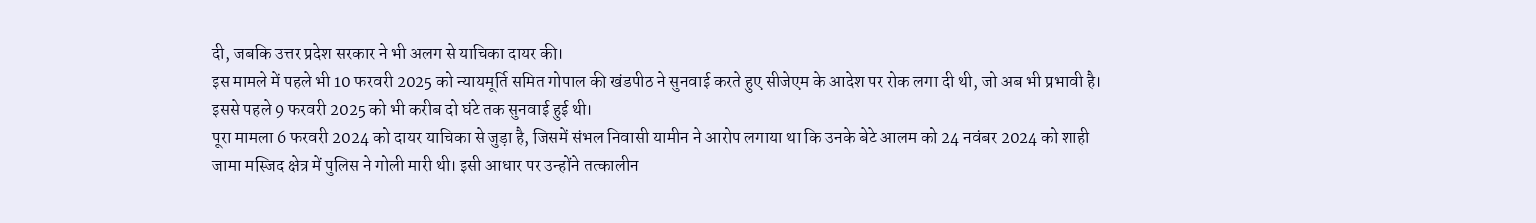दी, जबकि उत्तर प्रदेश सरकार ने भी अलग से याचिका दायर की।
इस मामले में पहले भी 10 फरवरी 2025 को न्यायमूर्ति समित गोपाल की खंडपीठ ने सुनवाई करते हुए सीजेएम के आदेश पर रोक लगा दी थी, जो अब भी प्रभावी है। इससे पहले 9 फरवरी 2025 को भी करीब दो घंटे तक सुनवाई हुई थी।
पूरा मामला 6 फरवरी 2024 को दायर याचिका से जुड़ा है, जिसमें संभल निवासी यामीन ने आरोप लगाया था कि उनके बेटे आलम को 24 नवंबर 2024 को शाही जामा मस्जिद क्षेत्र में पुलिस ने गोली मारी थी। इसी आधार पर उन्होंने तत्कालीन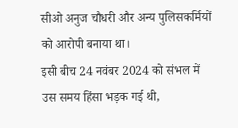सीओ अनुज चौधरी और अन्य पुलिसकर्मियों को आरोपी बनाया था।
इसी बीच 24 नवंबर 2024 को संभल में उस समय हिंसा भड़क गई थी,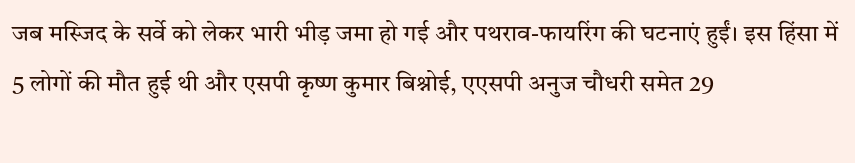जब मस्जिद के सर्वे को लेकर भारी भीड़ जमा हो गई और पथराव-फायरिंग की घटनाएं हुईं। इस हिंसा में 5 लोगों की मौत हुई थी और एसपी कृष्ण कुमार बिश्नोई, एएसपी अनुज चौधरी समेत 29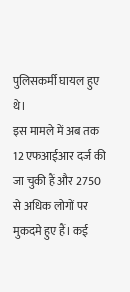पुलिसकर्मी घायल हुए थे।
इस मामले में अब तक 12 एफआईआर दर्ज की जा चुकी हैं और 2750 से अधिक लोगों पर मुकदमे हुए हैं। कई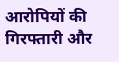आरोपियों की गिरफ्तारी और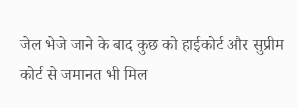जेल भेजे जाने के बाद कुछ को हाईकोर्ट और सुप्रीम कोर्ट से जमानत भी मिल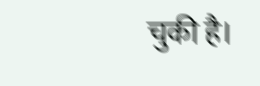चुकी है।